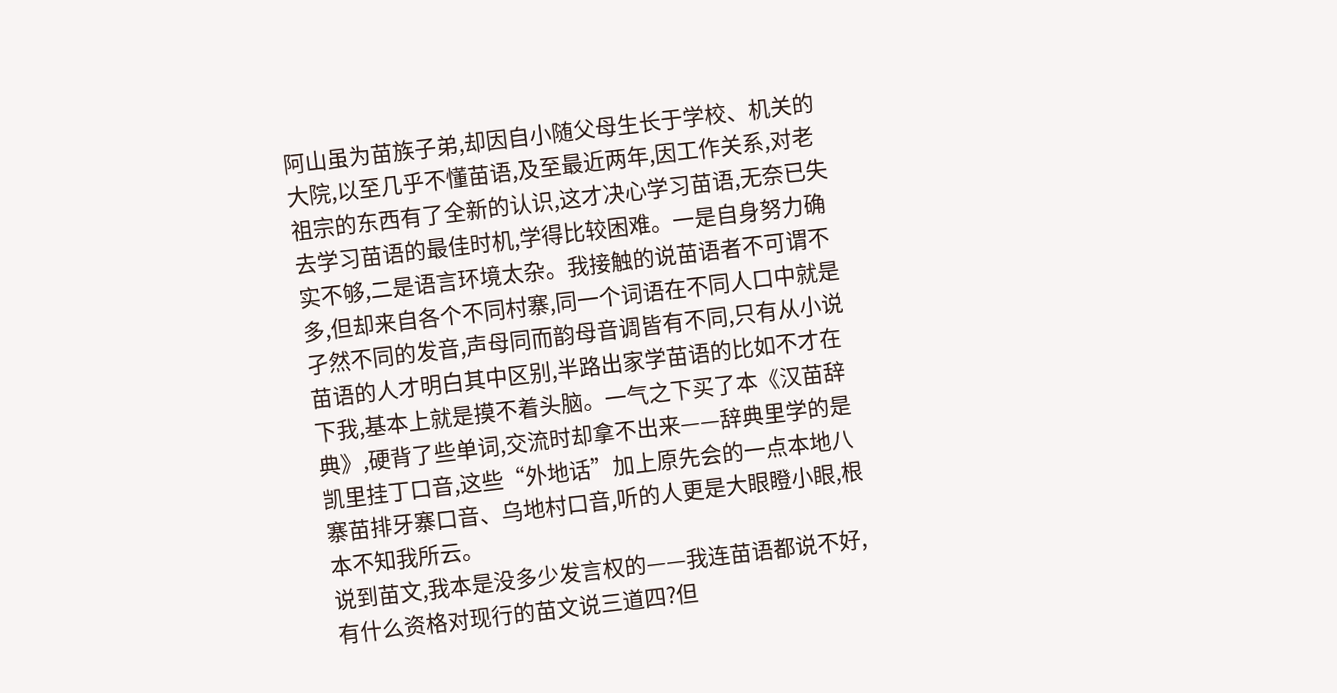阿山虽为苗族子弟,却因自小随父母生长于学校、机关的大院,以至几乎不懂苗语,及至最近两年,因工作关系,对老祖宗的东西有了全新的认识,这才决心学习苗语,无奈已失去学习苗语的最佳时机,学得比较困难。一是自身努力确实不够,二是语言环境太杂。我接触的说苗语者不可谓不多,但却来自各个不同村寨,同一个词语在不同人口中就是孑然不同的发音,声母同而韵母音调皆有不同,只有从小说苗语的人才明白其中区别,半路出家学苗语的比如不才在下我,基本上就是摸不着头脑。一气之下买了本《汉苗辞典》,硬背了些单词,交流时却拿不出来——辞典里学的是凯里挂丁口音,这些“外地话”加上原先会的一点本地八寨苗排牙寨口音、乌地村口音,听的人更是大眼瞪小眼,根本不知我所云。
说到苗文,我本是没多少发言权的——我连苗语都说不好,有什么资格对现行的苗文说三道四?但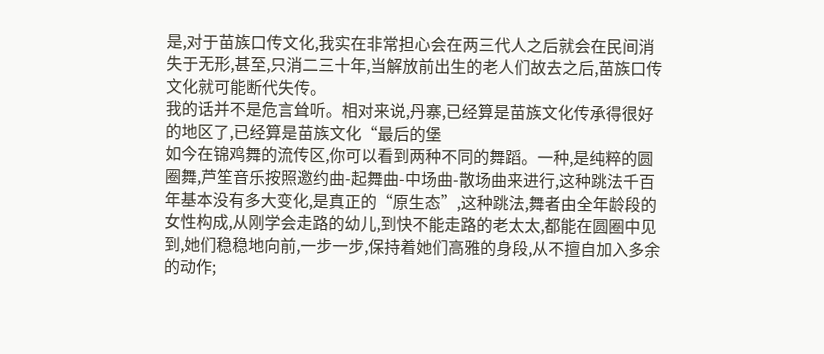是,对于苗族口传文化,我实在非常担心会在两三代人之后就会在民间消失于无形,甚至,只消二三十年,当解放前出生的老人们故去之后,苗族口传文化就可能断代失传。
我的话并不是危言耸听。相对来说,丹寨,已经算是苗族文化传承得很好的地区了,已经算是苗族文化“最后的堡
如今在锦鸡舞的流传区,你可以看到两种不同的舞蹈。一种,是纯粹的圆圈舞,芦笙音乐按照邀约曲-起舞曲-中场曲-散场曲来进行,这种跳法千百年基本没有多大变化,是真正的“原生态”,这种跳法,舞者由全年龄段的女性构成,从刚学会走路的幼儿,到快不能走路的老太太,都能在圆圈中见到,她们稳稳地向前,一步一步,保持着她们高雅的身段,从不擅自加入多余的动作;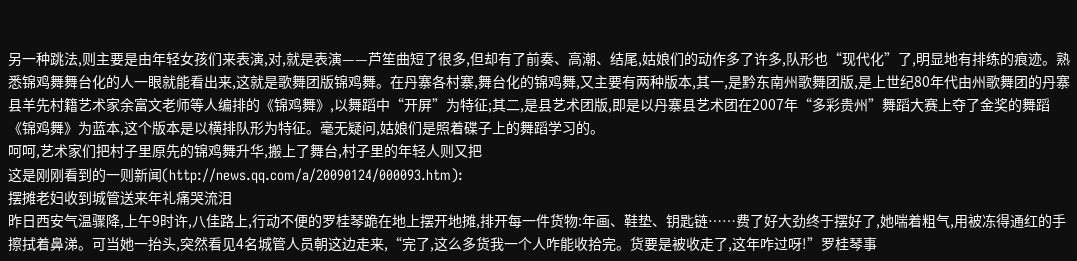另一种跳法,则主要是由年轻女孩们来表演,对,就是表演——芦笙曲短了很多,但却有了前奏、高潮、结尾,姑娘们的动作多了许多,队形也“现代化”了,明显地有排练的痕迹。熟悉锦鸡舞舞台化的人一眼就能看出来,这就是歌舞团版锦鸡舞。在丹寨各村寨,舞台化的锦鸡舞,又主要有两种版本,其一,是黔东南州歌舞团版,是上世纪80年代由州歌舞团的丹寨县羊先村籍艺术家余富文老师等人编排的《锦鸡舞》,以舞蹈中“开屏”为特征;其二,是县艺术团版,即是以丹寨县艺术团在2007年“多彩贵州”舞蹈大赛上夺了金奖的舞蹈《锦鸡舞》为蓝本,这个版本是以横排队形为特征。毫无疑问,姑娘们是照着碟子上的舞蹈学习的。
呵呵,艺术家们把村子里原先的锦鸡舞升华,搬上了舞台,村子里的年轻人则又把
这是刚刚看到的一则新闻(http://news.qq.com/a/20090124/000093.htm):
摆摊老妇收到城管送来年礼痛哭流泪
昨日西安气温骤降,上午9时许,八佳路上,行动不便的罗桂琴跪在地上摆开地摊,排开每一件货物:年画、鞋垫、钥匙链……费了好大劲终于摆好了,她喘着粗气,用被冻得通红的手擦拭着鼻涕。可当她一抬头,突然看见4名城管人员朝这边走来,“完了,这么多货我一个人咋能收拾完。货要是被收走了,这年咋过呀!”罗桂琴事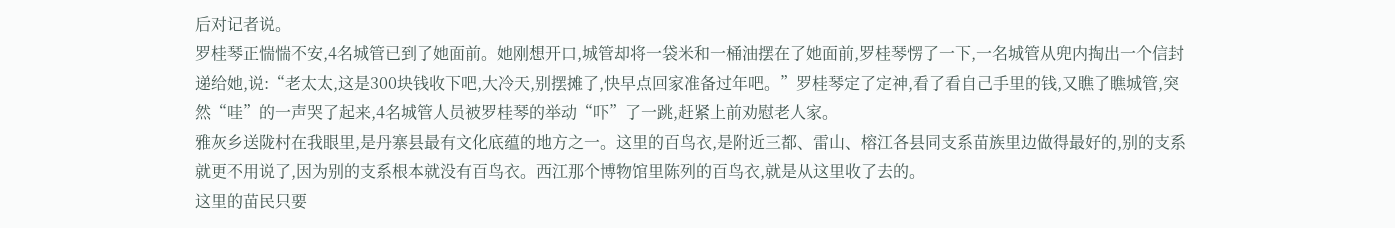后对记者说。
罗桂琴正惴惴不安,4名城管已到了她面前。她刚想开口,城管却将一袋米和一桶油摆在了她面前,罗桂琴愣了一下,一名城管从兜内掏出一个信封递给她,说:“老太太,这是300块钱收下吧,大冷天,别摆摊了,快早点回家准备过年吧。”罗桂琴定了定神,看了看自己手里的钱,又瞧了瞧城管,突然“哇”的一声哭了起来,4名城管人员被罗桂琴的举动“吓”了一跳,赶紧上前劝慰老人家。
雅灰乡送陇村在我眼里,是丹寨县最有文化底蕴的地方之一。这里的百鸟衣,是附近三都、雷山、榕江各县同支系苗族里边做得最好的,别的支系就更不用说了,因为别的支系根本就没有百鸟衣。西江那个博物馆里陈列的百鸟衣,就是从这里收了去的。
这里的苗民只要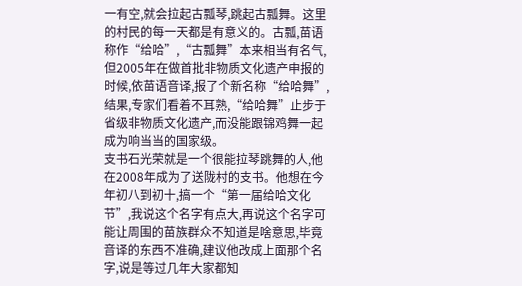一有空,就会拉起古瓢琴,跳起古瓢舞。这里的村民的每一天都是有意义的。古瓢,苗语称作“给哈”,“古瓢舞”本来相当有名气,但2005年在做首批非物质文化遗产申报的时候,依苗语音译,报了个新名称“给哈舞”,结果,专家们看着不耳熟,“给哈舞”止步于省级非物质文化遗产,而没能跟锦鸡舞一起成为响当当的国家级。
支书石光荣就是一个很能拉琴跳舞的人,他在2008年成为了送陇村的支书。他想在今年初八到初十,搞一个“第一届给哈文化节”,我说这个名字有点大,再说这个名字可能让周围的苗族群众不知道是啥意思,毕竟音译的东西不准确,建议他改成上面那个名字,说是等过几年大家都知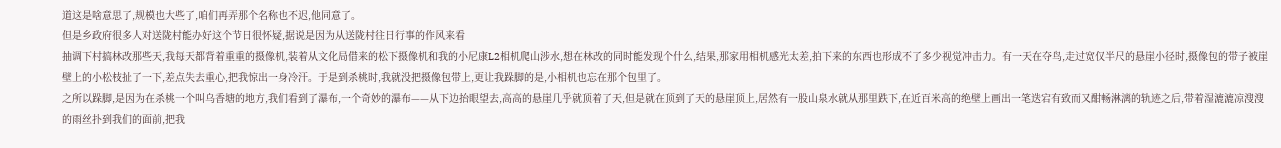道这是啥意思了,规模也大些了,咱们再弄那个名称也不迟,他同意了。
但是乡政府很多人对送陇村能办好这个节日很怀疑,据说是因为从送陇村往日行事的作风来看
抽调下村搞林改那些天,我每天都背着重重的摄像机,装着从文化局借来的松下摄像机和我的小尼康L2相机爬山涉水,想在林改的同时能发现个什么,结果,那家用相机感光太差,拍下来的东西也形成不了多少视觉冲击力。有一天在夺鸟,走过宽仅半尺的悬崖小径时,摄像包的带子被崖壁上的小松枝扯了一下,差点失去重心,把我惊出一身冷汗。于是到杀桃时,我就没把摄像包带上,更让我跺脚的是,小相机也忘在那个包里了。
之所以跺脚,是因为在杀桃一个叫乌香塘的地方,我们看到了瀑布,一个奇妙的瀑布——从下边抬眼望去,高高的悬崖几乎就顶着了天,但是就在顶到了天的悬崖顶上,居然有一股山泉水就从那里跌下,在近百米高的绝壁上画出一笔迭宕有致而又酣畅淋漓的轨迹之后,带着湿漉漉凉溲溲的雨丝扑到我们的面前,把我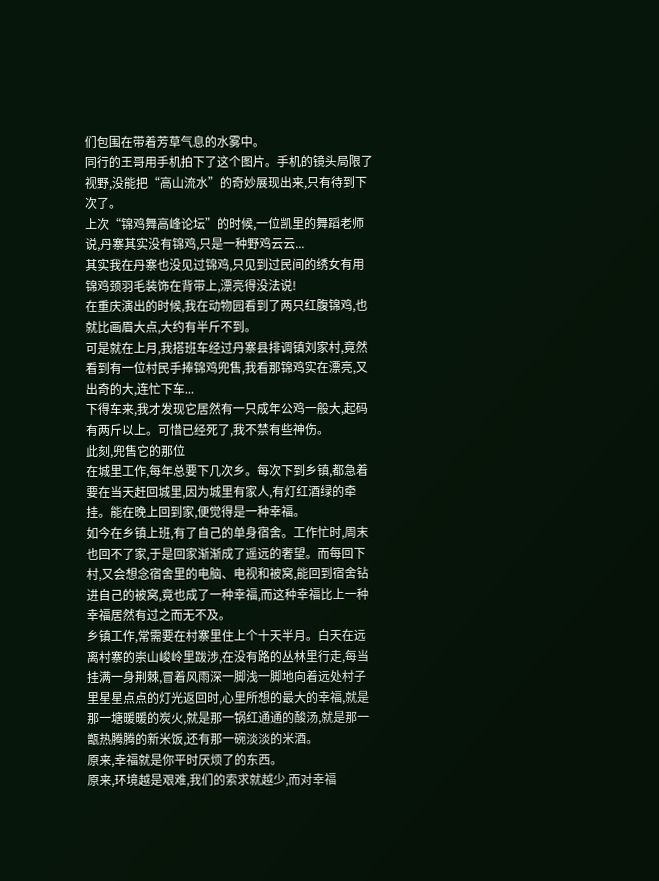们包围在带着芳草气息的水雾中。
同行的王哥用手机拍下了这个图片。手机的镜头局限了视野,没能把“高山流水”的奇妙展现出来,只有待到下次了。
上次“锦鸡舞高峰论坛”的时候,一位凯里的舞蹈老师说,丹寨其实没有锦鸡,只是一种野鸡云云...
其实我在丹寨也没见过锦鸡,只见到过民间的绣女有用锦鸡颈羽毛装饰在背带上,漂亮得没法说!
在重庆演出的时候,我在动物园看到了两只红腹锦鸡,也就比画眉大点,大约有半斤不到。
可是就在上月,我搭班车经过丹寨县排调镇刘家村,竟然看到有一位村民手捧锦鸡兜售,我看那锦鸡实在漂亮,又出奇的大,连忙下车...
下得车来,我才发现它居然有一只成年公鸡一般大,起码有两斤以上。可惜已经死了,我不禁有些神伤。
此刻,兜售它的那位
在城里工作,每年总要下几次乡。每次下到乡镇,都急着要在当天赶回城里,因为城里有家人,有灯红酒绿的牵挂。能在晚上回到家,便觉得是一种幸福。
如今在乡镇上班,有了自己的单身宿舍。工作忙时,周末也回不了家,于是回家渐渐成了遥远的奢望。而每回下村,又会想念宿舍里的电脑、电视和被窝,能回到宿舍钻进自己的被窝,竟也成了一种幸福,而这种幸福比上一种幸福居然有过之而无不及。
乡镇工作,常需要在村寨里住上个十天半月。白天在远离村寨的崇山峻岭里跋涉,在没有路的丛林里行走,每当挂满一身荆棘,冒着风雨深一脚浅一脚地向着远处村子里星星点点的灯光返回时,心里所想的最大的幸福,就是那一塘暖暖的炭火,就是那一锅红通通的酸汤,就是那一甑热腾腾的新米饭,还有那一碗淡淡的米酒。
原来,幸福就是你平时厌烦了的东西。
原来,环境越是艰难,我们的索求就越少,而对幸福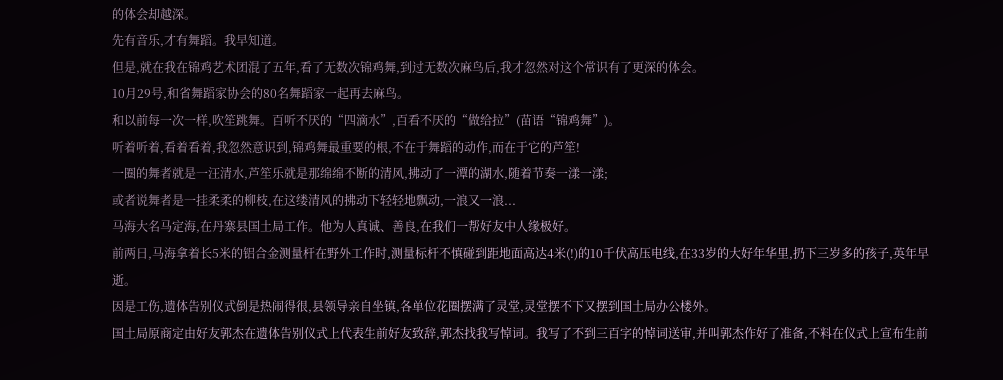的体会却越深。
先有音乐,才有舞蹈。我早知道。
但是,就在我在锦鸡艺术团混了五年,看了无数次锦鸡舞,到过无数次麻鸟后,我才忽然对这个常识有了更深的体会。
10月29号,和省舞蹈家协会的80名舞蹈家一起再去麻鸟。
和以前每一次一样,吹笙跳舞。百听不厌的“四滴水”,百看不厌的“做给拉”(苗语“锦鸡舞”)。
听着听着,看着看着,我忽然意识到,锦鸡舞最重要的根,不在于舞蹈的动作,而在于它的芦笙!
一圈的舞者就是一汪清水,芦笙乐就是那绵绵不断的清风,拂动了一潭的湖水,随着节奏一漾一漾;
或者说舞者是一挂柔柔的柳枝,在这缕清风的拂动下轻轻地飘动,一浪又一浪...
马海大名马定海,在丹寨县国土局工作。他为人真诚、善良,在我们一帮好友中人缘极好。
前两日,马海拿着长5米的铝合金测量杆在野外工作时,测量标杆不慎碰到距地面高达4米(!)的10千伏高压电线,在33岁的大好年华里,扔下三岁多的孩子,英年早逝。
因是工伤,遗体告别仪式倒是热闹得很,县领导亲自坐镇,各单位花圈摆满了灵堂,灵堂摆不下又摆到国土局办公楼外。
国土局原商定由好友郭杰在遗体告别仪式上代表生前好友致辞,郭杰找我写悼词。我写了不到三百字的悼词送审,并叫郭杰作好了准备,不料在仪式上宣布生前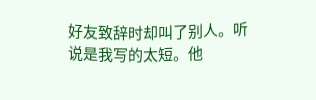好友致辞时却叫了别人。听说是我写的太短。他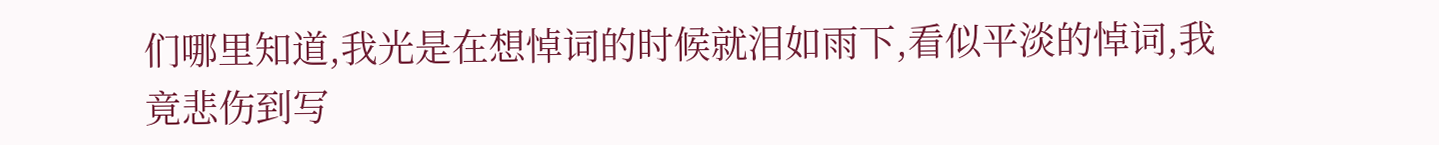们哪里知道,我光是在想悼词的时候就泪如雨下,看似平淡的悼词,我竟悲伤到写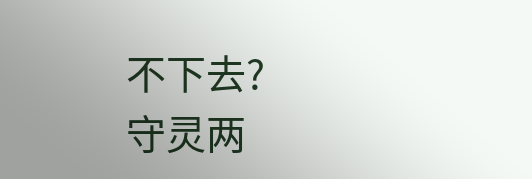不下去?
守灵两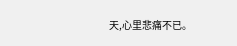天,心里悲痛不已。